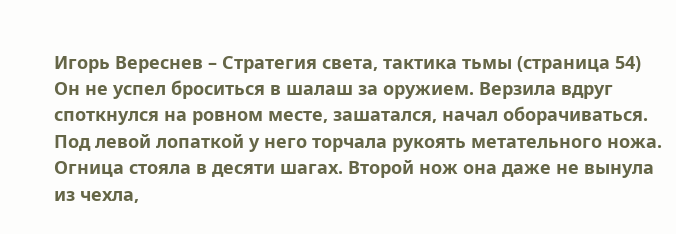Игорь Вереснев – Стратегия света, тактика тьмы (страница 54)
Он не успел броситься в шалаш за оружием. Верзила вдруг споткнулся на ровном месте, зашатался, начал оборачиваться. Под левой лопаткой у него торчала рукоять метательного ножа. Огница стояла в десяти шагах. Второй нож она даже не вынула из чехла,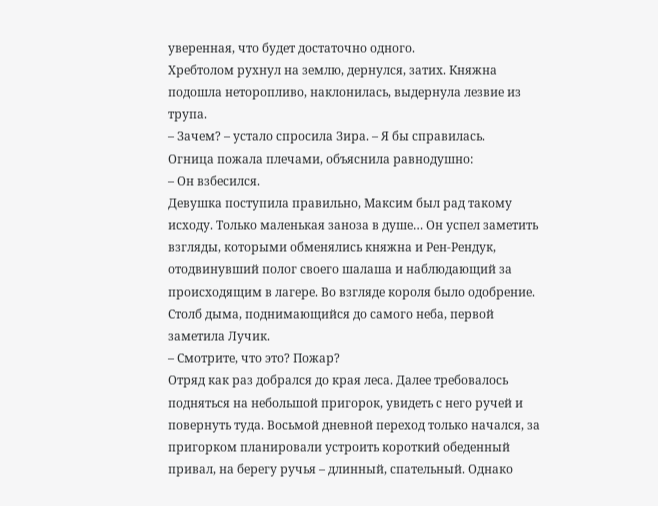уверенная, что будет достаточно одного.
Хребтолом рухнул на землю, дернулся, затих. Княжна подошла неторопливо, наклонилась, выдернула лезвие из трупа.
– Зачем? – устало спросила Зира. – Я бы справилась.
Огница пожала плечами, объяснила равнодушно:
– Он взбесился.
Девушка поступила правильно, Максим был рад такому исходу. Только маленькая заноза в душе… Он успел заметить взгляды, которыми обменялись княжна и Рен-Рендук, отодвинувший полог своего шалаша и наблюдающий за происходящим в лагере. Во взгляде короля было одобрение.
Столб дыма, поднимающийся до самого неба, первой заметила Лучик.
– Смотрите, что это? Пожар?
Отряд как раз добрался до края леса. Далее требовалось подняться на небольшой пригорок, увидеть с него ручей и повернуть туда. Восьмой дневной переход только начался, за пригорком планировали устроить короткий обеденный привал, на берегу ручья – длинный, спательный. Однако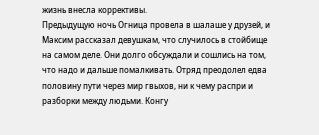жизнь внесла коррективы.
Предыдущую ночь Огница провела в шалаше у друзей, и Максим рассказал девушкам, что случилось в стойбище на самом деле. Они долго обсуждали и сошлись на том, что надо и дальше помалкивать. Отряд преодолел едва половину пути через мир гвыхов, ни к чему распри и разборки между людьми. Конгу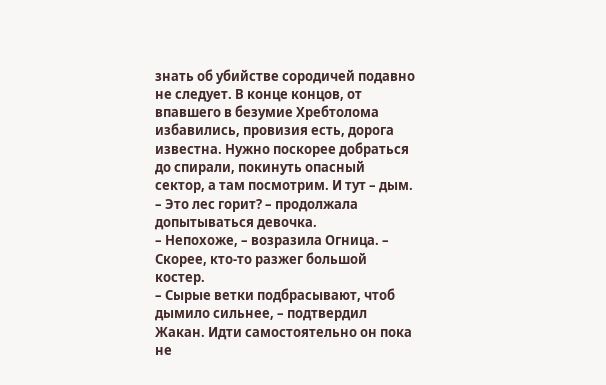знать об убийстве сородичей подавно не следует. В конце концов, от впавшего в безумие Хребтолома избавились, провизия есть, дорога известна. Нужно поскорее добраться до спирали, покинуть опасный сектор, а там посмотрим. И тут – дым.
– Это лес горит? – продолжала допытываться девочка.
– Непохоже, – возразила Огница. – Скорее, кто-то разжег большой костер.
– Сырые ветки подбрасывают, чтоб дымило сильнее, – подтвердил Жакан. Идти самостоятельно он пока не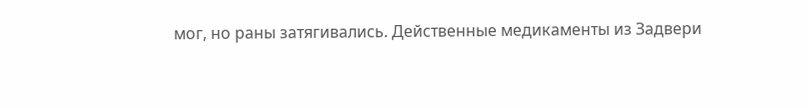мог, но раны затягивались. Действенные медикаменты из Задвери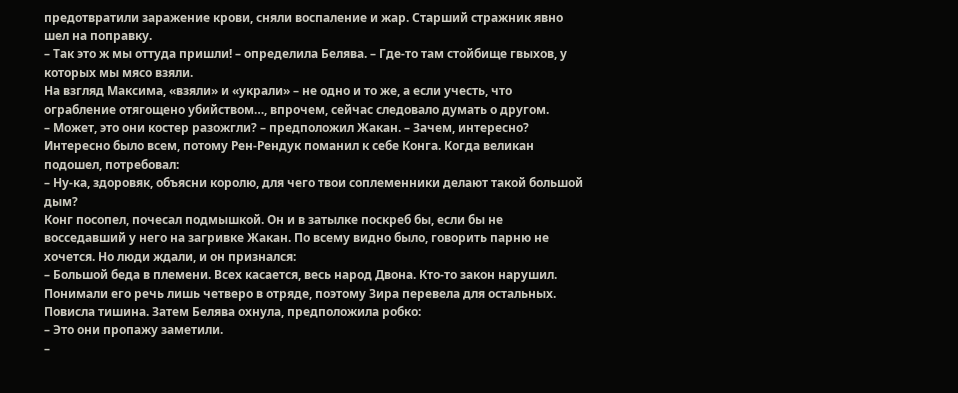предотвратили заражение крови, сняли воспаление и жар. Старший стражник явно шел на поправку.
– Так это ж мы оттуда пришли! – определила Белява. – Где-то там стойбище гвыхов, у которых мы мясо взяли.
На взгляд Максима, «взяли» и «украли» – не одно и то же, а если учесть, что ограбление отягощено убийством…, впрочем, сейчас следовало думать о другом.
– Может, это они костер разожгли? – предположил Жакан. – Зачем, интересно?
Интересно было всем, потому Рен-Рендук поманил к себе Конга. Когда великан подошел, потребовал:
– Ну-ка, здоровяк, объясни королю, для чего твои соплеменники делают такой большой дым?
Конг посопел, почесал подмышкой. Он и в затылке поскреб бы, если бы не восседавший у него на загривке Жакан. По всему видно было, говорить парню не хочется. Но люди ждали, и он признался:
– Большой беда в племени. Всех касается, весь народ Двона. Кто-то закон нарушил.
Понимали его речь лишь четверо в отряде, поэтому Зира перевела для остальных. Повисла тишина. Затем Белява охнула, предположила робко:
– Это они пропажу заметили.
–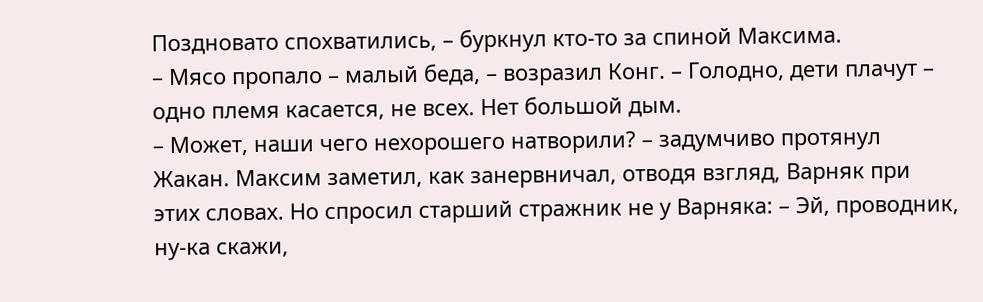Поздновато спохватились, – буркнул кто-то за спиной Максима.
– Мясо пропало – малый беда, – возразил Конг. – Голодно, дети плачут – одно племя касается, не всех. Нет большой дым.
– Может, наши чего нехорошего натворили? – задумчиво протянул Жакан. Максим заметил, как занервничал, отводя взгляд, Варняк при этих словах. Но спросил старший стражник не у Варняка: – Эй, проводник, ну-ка скажи,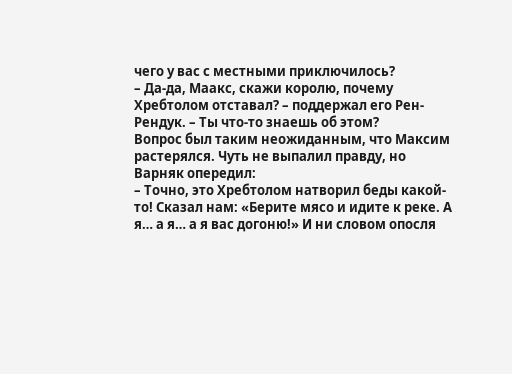чего у вас с местными приключилось?
– Да-да, Маакс, скажи королю, почему Хребтолом отставал? – поддержал его Рен-Рендук. – Ты что-то знаешь об этом?
Вопрос был таким неожиданным, что Максим растерялся. Чуть не выпалил правду, но Варняк опередил:
– Точно, это Хребтолом натворил беды какой-то! Сказал нам: «Берите мясо и идите к реке. А я… а я… а я вас догоню!» И ни словом опосля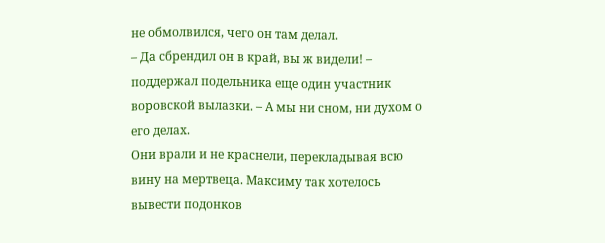не обмолвился, чего он там делал.
– Да сбрендил он в край, вы ж видели! – поддержал подельника еще один участник воровской вылазки. – А мы ни сном, ни духом о его делах.
Они врали и не краснели, перекладывая всю вину на мертвеца. Максиму так хотелось вывести подонков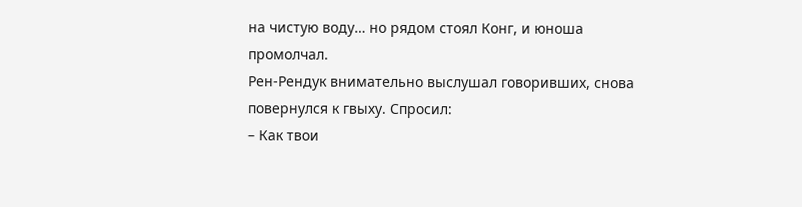на чистую воду… но рядом стоял Конг, и юноша промолчал.
Рен-Рендук внимательно выслушал говоривших, снова повернулся к гвыху. Спросил:
– Как твои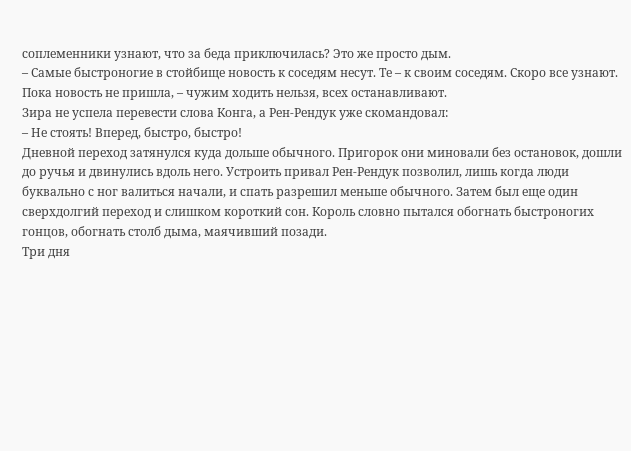соплеменники узнают, что за беда приключилась? Это же просто дым.
– Самые быстроногие в стойбище новость к соседям несут. Те – к своим соседям. Скоро все узнают. Пока новость не пришла, – чужим ходить нельзя, всех останавливают.
Зира не успела перевести слова Конга, а Рен-Рендук уже скомандовал:
– Не стоять! Вперед, быстро, быстро!
Дневной переход затянулся куда дольше обычного. Пригорок они миновали без остановок, дошли до ручья и двинулись вдоль него. Устроить привал Рен-Рендук позволил, лишь когда люди буквально с ног валиться начали, и спать разрешил меньше обычного. Затем был еще один сверхдолгий переход и слишком короткий сон. Король словно пытался обогнать быстроногих гонцов, обогнать столб дыма, маячивший позади.
Три дня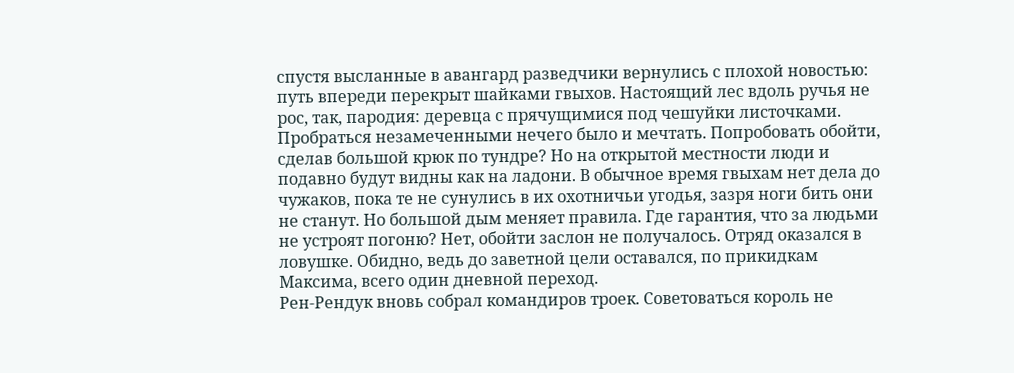спустя высланные в авангард разведчики вернулись с плохой новостью: путь впереди перекрыт шайками гвыхов. Настоящий лес вдоль ручья не рос, так, пародия: деревца с прячущимися под чешуйки листочками. Пробраться незамеченными нечего было и мечтать. Попробовать обойти, сделав большой крюк по тундре? Но на открытой местности люди и подавно будут видны как на ладони. В обычное время гвыхам нет дела до чужаков, пока те не сунулись в их охотничьи угодья, зазря ноги бить они не станут. Но большой дым меняет правила. Где гарантия, что за людьми не устроят погоню? Нет, обойти заслон не получалось. Отряд оказался в ловушке. Обидно, ведь до заветной цели оставался, по прикидкам Максима, всего один дневной переход.
Рен-Рендук вновь собрал командиров троек. Советоваться король не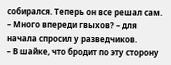собирался. Теперь он все решал сам.
– Много впереди гвыхов? – для начала спросил у разведчиков.
– В шайке, что бродит по эту сторону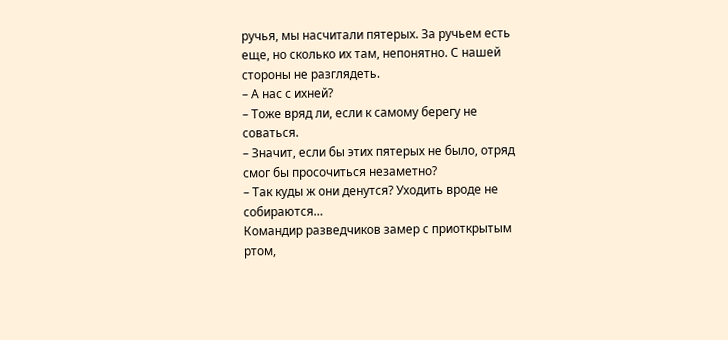ручья, мы насчитали пятерых. За ручьем есть еще, но сколько их там, непонятно. С нашей стороны не разглядеть.
– А нас с ихней?
– Тоже вряд ли, если к самому берегу не соваться.
– Значит, если бы этих пятерых не было, отряд смог бы просочиться незаметно?
– Так куды ж они денутся? Уходить вроде не собираются…
Командир разведчиков замер с приоткрытым ртом,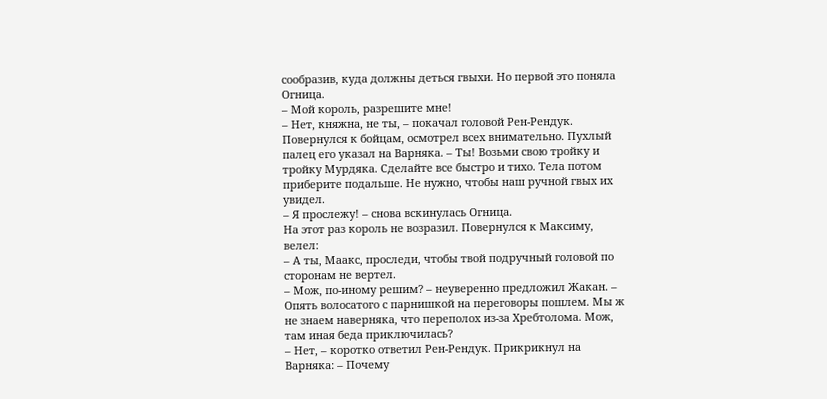сообразив, куда должны деться гвыхи. Но первой это поняла Огница.
– Мой король, разрешите мне!
– Нет, княжна, не ты, – покачал головой Рен-Рендук. Повернулся к бойцам, осмотрел всех внимательно. Пухлый палец его указал на Варняка. – Ты! Возьми свою тройку и тройку Мурдяка. Сделайте все быстро и тихо. Тела потом приберите подальше. Не нужно, чтобы наш ручной гвых их увидел.
– Я прослежу! – снова вскинулась Огница.
На этот раз король не возразил. Повернулся к Максиму, велел:
– А ты, Маакс, проследи, чтобы твой подручный головой по сторонам не вертел.
– Мож, по-иному решим? – неуверенно предложил Жакан. – Опять волосатого с парнишкой на переговоры пошлем. Мы ж не знаем наверняка, что переполох из-за Хребтолома. Мож, там иная беда приключилась?
– Нет, – коротко ответил Рен-Рендук. Прикрикнул на Варняка: – Почему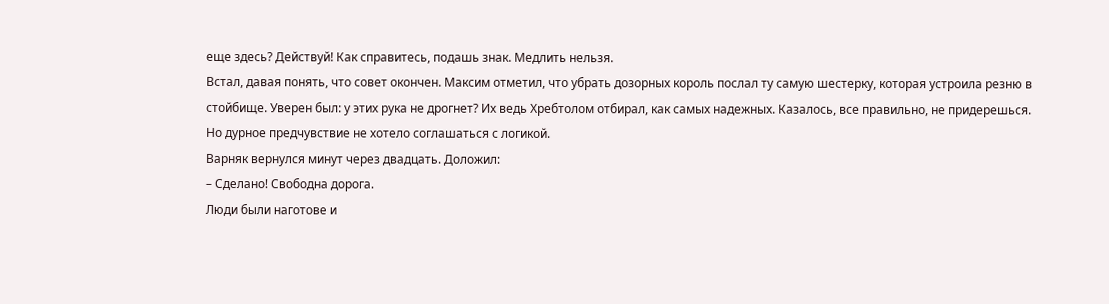еще здесь? Действуй! Как справитесь, подашь знак. Медлить нельзя.
Встал, давая понять, что совет окончен. Максим отметил, что убрать дозорных король послал ту самую шестерку, которая устроила резню в стойбище. Уверен был: у этих рука не дрогнет? Их ведь Хребтолом отбирал, как самых надежных. Казалось, все правильно, не придерешься. Но дурное предчувствие не хотело соглашаться с логикой.
Варняк вернулся минут через двадцать. Доложил:
– Сделано! Свободна дорога.
Люди были наготове и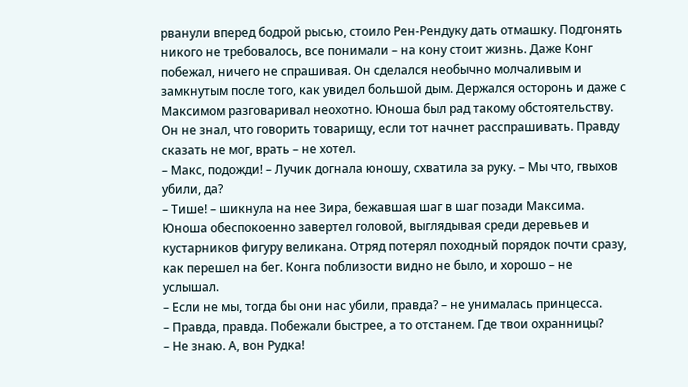рванули вперед бодрой рысью, стоило Рен-Рендуку дать отмашку. Подгонять никого не требовалось, все понимали – на кону стоит жизнь. Даже Конг побежал, ничего не спрашивая. Он сделался необычно молчаливым и замкнутым после того, как увидел большой дым. Держался осторонь и даже с Максимом разговаривал неохотно. Юноша был рад такому обстоятельству. Он не знал, что говорить товарищу, если тот начнет расспрашивать. Правду сказать не мог, врать – не хотел.
– Макс, подожди! – Лучик догнала юношу, схватила за руку. – Мы что, гвыхов убили, да?
– Тише! – шикнула на нее Зира, бежавшая шаг в шаг позади Максима.
Юноша обеспокоенно завертел головой, выглядывая среди деревьев и кустарников фигуру великана. Отряд потерял походный порядок почти сразу, как перешел на бег. Конга поблизости видно не было, и хорошо – не услышал.
– Если не мы, тогда бы они нас убили, правда? – не унималась принцесса.
– Правда, правда. Побежали быстрее, а то отстанем. Где твои охранницы?
– Не знаю. А, вон Рудка!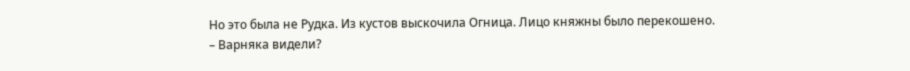Но это была не Рудка. Из кустов выскочила Огница. Лицо княжны было перекошено.
– Варняка видели?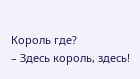Король где?
– Здесь король, здесь!